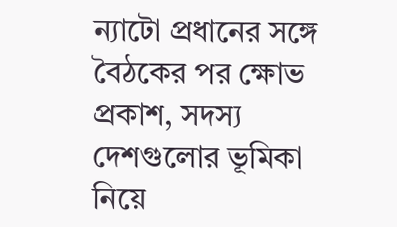ন্যাটো প্রধানের সঙ্গে বৈঠকের পর ক্ষোভ প্রকাশ, সদস্য দেশগুলোর ভূমিকা নিয়ে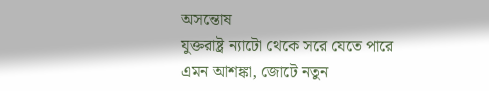অসন্তোষ
যুক্তরাষ্ট্র ন্যাটো থেকে সরে যেতে পারে এমন আশঙ্কা, জোটে নতুন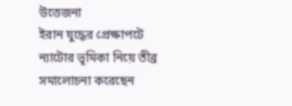উত্তেজনা
ইরান যুদ্ধের প্রেক্ষাপটে ন্যাটোর ভূমিকা নিয়ে তীব্র সমালোচনা করেছেন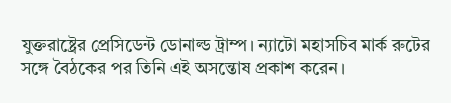যুক্তরাষ্ট্রের প্রেসিডেন্ট ডোনাল্ড ট্রাম্প। ন্যাটো মহাসচিব মার্ক রুটের সঙ্গে বৈঠকের পর তিনি এই অসন্তোষ প্রকাশ করেন।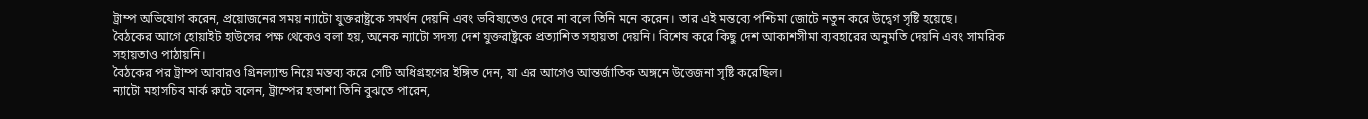ট্রাম্প অভিযোগ করেন, প্রয়োজনের সময় ন্যাটো যুক্তরাষ্ট্রকে সমর্থন দেয়নি এবং ভবিষ্যতেও দেবে না বলে তিনি মনে করেন। তার এই মন্তব্যে পশ্চিমা জোটে নতুন করে উদ্বেগ সৃষ্টি হয়েছে।
বৈঠকের আগে হোয়াইট হাউসের পক্ষ থেকেও বলা হয়, অনেক ন্যাটো সদস্য দেশ যুক্তরাষ্ট্রকে প্রত্যাশিত সহায়তা দেয়নি। বিশেষ করে কিছু দেশ আকাশসীমা ব্যবহারের অনুমতি দেয়নি এবং সামরিক সহায়তাও পাঠায়নি।
বৈঠকের পর ট্রাম্প আবারও গ্রিনল্যান্ড নিয়ে মন্তব্য করে সেটি অধিগ্রহণের ইঙ্গিত দেন, যা এর আগেও আন্তর্জাতিক অঙ্গনে উত্তেজনা সৃষ্টি করেছিল।
ন্যাটো মহাসচিব মার্ক রুটে বলেন, ট্রাম্পের হতাশা তিনি বুঝতে পারেন,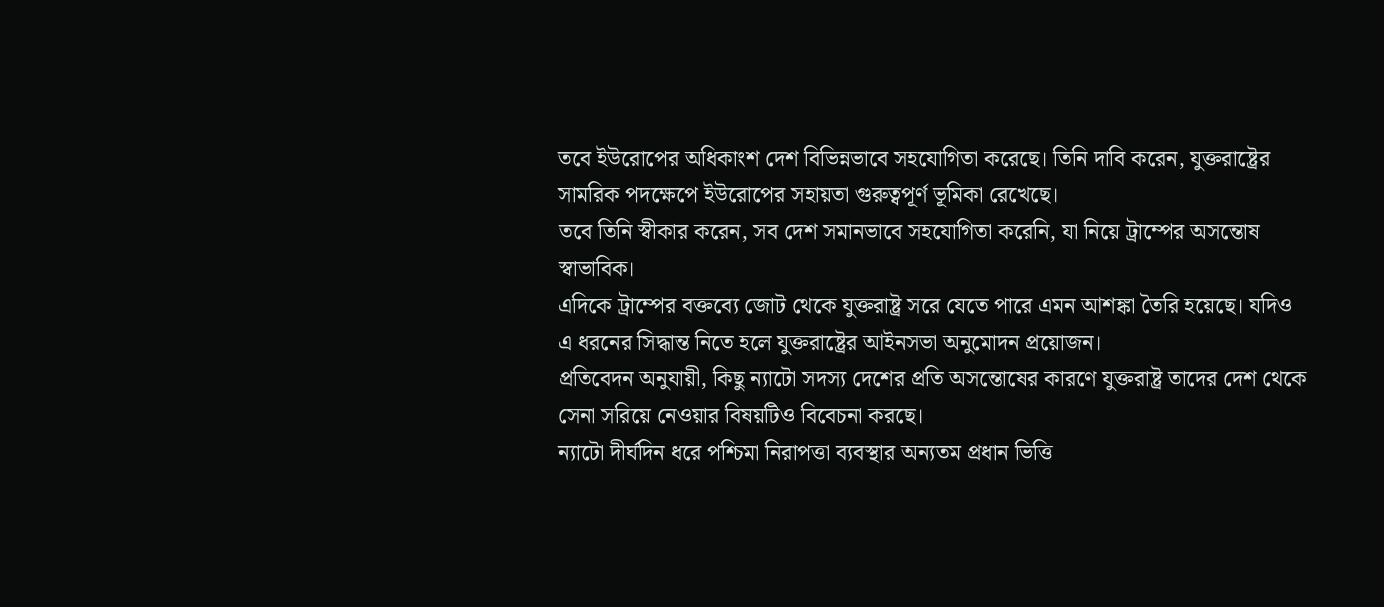তবে ইউরোপের অধিকাংশ দেশ বিভিন্নভাবে সহযোগিতা করেছে। তিনি দাবি করেন, যুক্তরাষ্ট্রের সামরিক পদক্ষেপে ইউরোপের সহায়তা গুরুত্বপূর্ণ ভূমিকা রেখেছে।
তবে তিনি স্বীকার করেন, সব দেশ সমানভাবে সহযোগিতা করেনি, যা নিয়ে ট্রাম্পের অসন্তোষ স্বাভাবিক।
এদিকে ট্রাম্পের বক্তব্যে জোট থেকে যুক্তরাষ্ট্র সরে যেতে পারে এমন আশঙ্কা তৈরি হয়েছে। যদিও এ ধরনের সিদ্ধান্ত নিতে হলে যুক্তরাষ্ট্রের আইনসভা অনুমোদন প্রয়োজন।
প্রতিবেদন অনুযায়ী, কিছু ন্যাটো সদস্য দেশের প্রতি অসন্তোষের কারণে যুক্তরাষ্ট্র তাদের দেশ থেকে সেনা সরিয়ে নেওয়ার বিষয়টিও বিবেচনা করছে।
ন্যাটো দীর্ঘদিন ধরে পশ্চিমা নিরাপত্তা ব্যবস্থার অন্যতম প্রধান ভিত্তি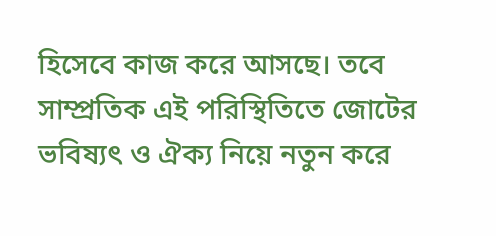হিসেবে কাজ করে আসছে। তবে সাম্প্রতিক এই পরিস্থিতিতে জোটের ভবিষ্যৎ ও ঐক্য নিয়ে নতুন করে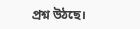প্রশ্ন উঠছে।